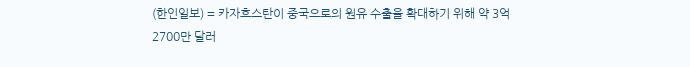(한인일보) = 카자흐스탄이 중국으로의 원유 수출을 확대하기 위해 약 3억2700만 달러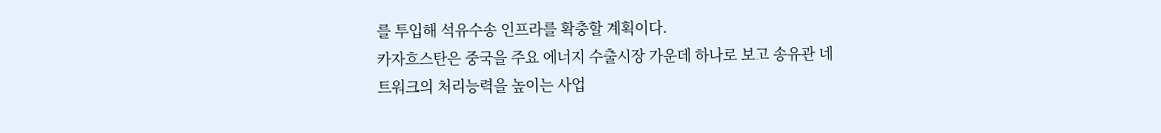를 투입해 석유수송 인프라를 확충할 계획이다.
카자흐스탄은 중국을 주요 에너지 수출시장 가운데 하나로 보고 송유관 네트워크의 처리능력을 높이는 사업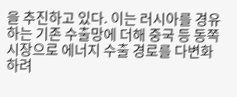을 추진하고 있다. 이는 러시아를 경유하는 기존 수출망에 더해 중국 등 동쪽 시장으로 에너지 수출 경로를 다변화하려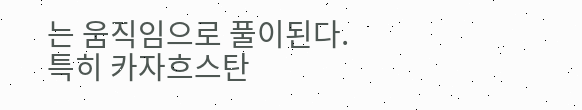는 움직임으로 풀이된다.
특히 카자흐스탄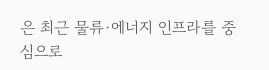은 최근 물류·에너지 인프라를 중심으로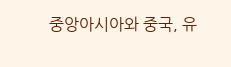중앙아시아와 중국, 유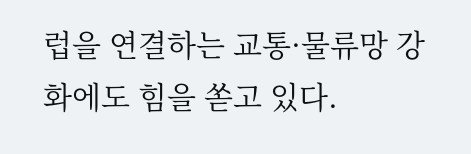럽을 연결하는 교통·물류망 강화에도 힘을 쏟고 있다.